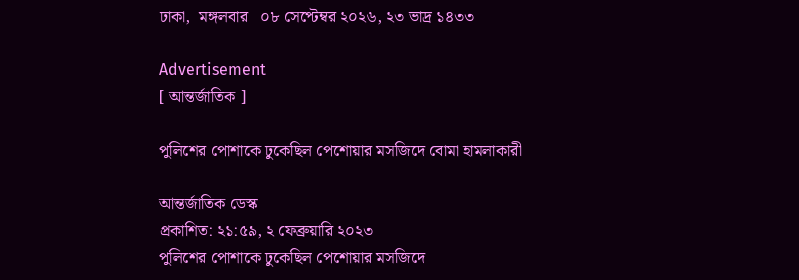ঢাকা,  মঙ্গলবার   ০৮ সেপ্টেম্বর ২০২৬, ২৩ ভাদ্র ১৪৩৩

Advertisement
[ আন্তর্জাতিক ]

পুলিশের পোশাকে ঢুকেছিল পেশোয়ার মসজিদে বোমা হামলাকারী

আন্তর্জাতিক ডেস্ক
প্রকাশিত: ২১:৫৯, ২ ফেব্রুয়ারি ২০২৩
পুলিশের পোশাকে ঢুকেছিল পেশোয়ার মসজিদে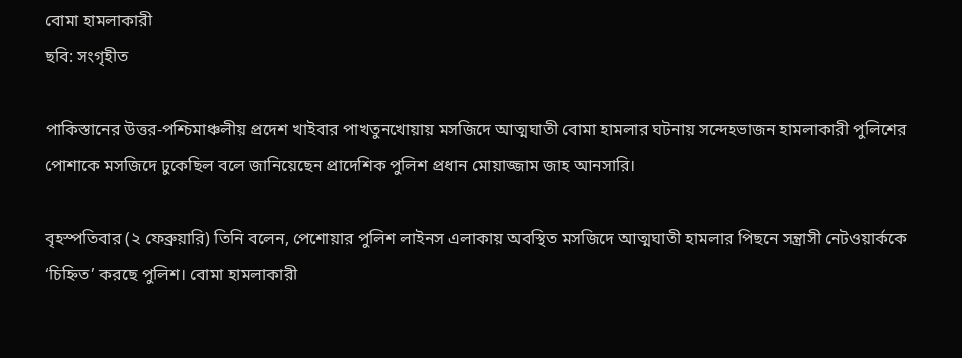বোমা হামলাকারী
ছবি: সংগৃহীত

পাকিস্তানের উত্তর-পশ্চিমাঞ্চলীয় প্রদেশ খাইবার পাখতুনখোয়ায় মসজিদে আত্মঘাতী বোমা হামলার ঘটনায় সন্দেহভাজন হামলাকারী পুলিশের পোশাকে মসজিদে ঢুকেছিল বলে জানিয়েছেন প্রাদেশিক পুলিশ প্রধান মোয়াজ্জাম জাহ আনসারি।

বৃহস্পতিবার (২ ফেব্রুয়ারি) তিনি বলেন, পেশোয়ার পুলিশ লাইনস এলাকায় অবস্থিত মসজিদে আত্মঘাতী হামলার পিছনে সন্ত্রাসী নেটওয়ার্ককে ‘চিহ্নিত’ করছে পুলিশ। বোমা হামলাকারী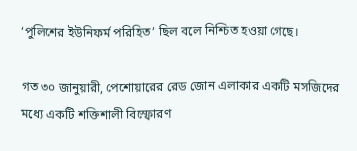‘পুলিশের ইউনিফর্ম পরিহিত’ ছিল বলে নিশ্চিত হওয়া গেছে।

গত ৩০ জানুয়ারী, পেশোয়ারের রেড জোন এলাকার একটি মসজিদের মধ্যে একটি শক্তিশালী বিস্ফোরণ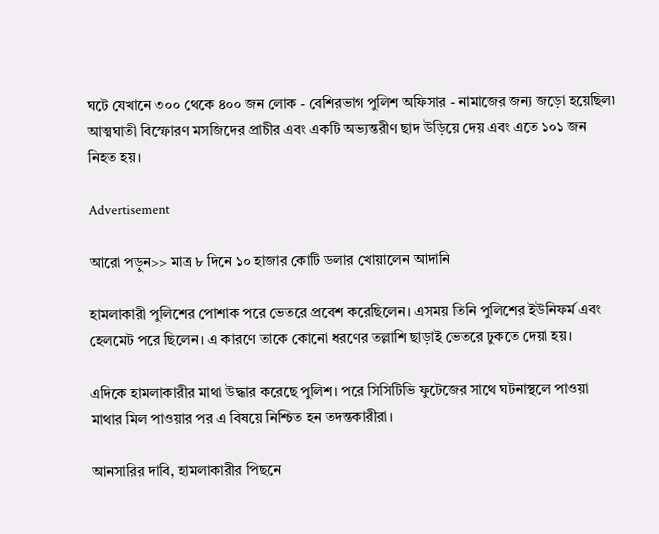ঘটে যেখানে ৩০০ থেকে ৪০০ জন লোক - বেশিরভাগ পুলিশ অফিসার - নামাজের জন্য জড়ো হয়েছিল৷ আত্মঘাতী বিস্ফোরণ মসজিদের প্রাচীর এবং একটি অভ্যন্তরীণ ছাদ উড়িয়ে দেয় এবং এতে ১০১ জন নিহত হয়।

Advertisement

আরো পড়ুন>> মাত্র ৮ দিনে ১০ হাজার কোটি ডলার খোয়ালেন আদানি

হামলাকারী পুলিশের পোশাক পরে ভেতরে প্রবেশ করেছিলেন। এসময় তিনি পুলিশের ইউনিফর্ম এবং হেলমেট পরে ছিলেন। এ কারণে তাকে কোনো ধরণের তল্লাশি ছাড়াই ভেতরে ঢুকতে দেয়া হয়।

এদিকে হামলাকারীর মাথা উদ্ধার করেছে পুলিশ। পরে সিসিটিভি ফুটেজের সাথে ঘটনাস্থলে পাওয়া মাথার মিল পাওয়ার পর এ বিষয়ে নিশ্চিত হন তদন্তকারীরা।

আনসারির দাবি, হামলাকারীর পিছনে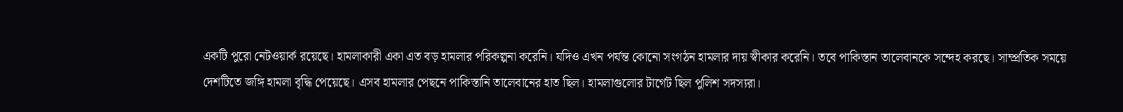একটি পুরো নেটওয়ার্ক রয়েছে। হামলাকারী একা এত বড় হামলার পরিকল্পনা করেনি। যদিও এখন পর্যন্ত কোনো সংগঠন হামলার দায় স্বীকার করেনি। তবে পাকিস্তান তালেবানকে সন্দেহ করছে। সাম্প্রতিক সময়ে দেশটিতে জঙ্গি হামলা বৃদ্ধি পেয়েছে। এসব হামলার পেছনে পাকিস্তানি তালেবানের হাত ছিল। হামলাগুলোর টার্গেট ছিল পুলিশ সদস্যরা।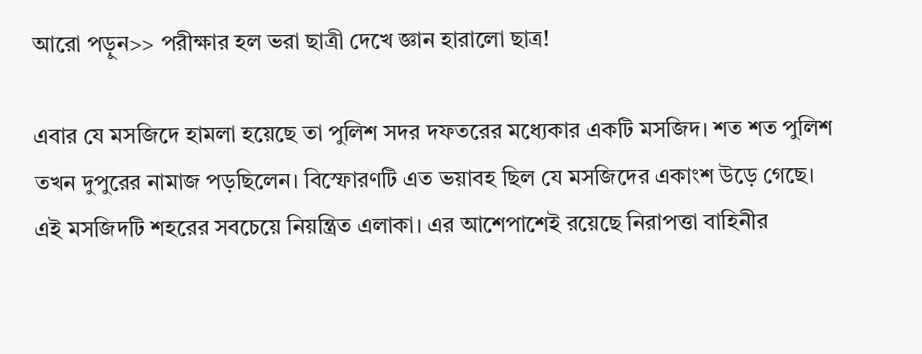আরো পড়ুন>> পরীক্ষার হল ভরা ছাত্রী দেখে জ্ঞান হারালো ছাত্র!

এবার যে মসজিদে হামলা হয়েছে তা পুলিশ সদর দফতরের মধ্যেকার একটি মসজিদ। শত শত পুলিশ তখন দুপুরের নামাজ পড়ছিলেন। বিস্ফোরণটি এত ভয়াবহ ছিল যে মসজিদের একাংশ উড়ে গেছে। এই মসজিদটি শহরের সবচেয়ে নিয়ন্ত্রিত এলাকা। এর আশেপাশেই রয়েছে নিরাপত্তা বাহিনীর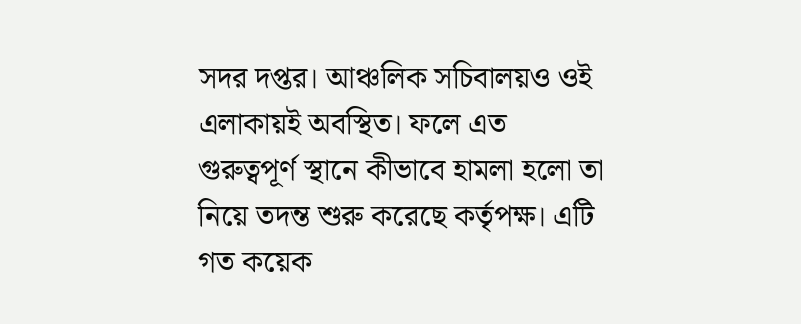সদর দপ্তর। আঞ্চলিক সচিবালয়ও ওই এলাকায়ই অবস্থিত। ফলে এত গুরুত্বপূর্ণ স্থানে কীভাবে হামলা হলো তা নিয়ে তদন্ত শুরু করেছে কর্তৃপক্ষ। এটি গত কয়েক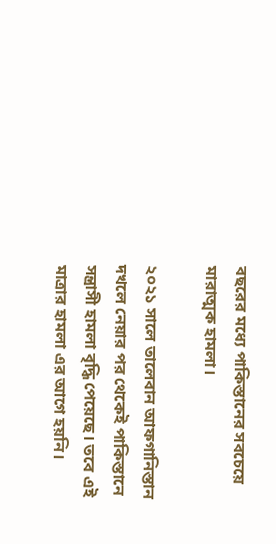বছরের মধ্যে পাকিস্তানের সবচেয়ে মারাত্মক হামলা।

২০২১ সালে তালেবান আফগানিস্তান দখলে নেয়ার পর থেকেই পাকিস্তানে সন্ত্রাসী হামলা বৃদ্ধি পেয়েছে। তবে এই মাত্রার হামলা এর আগে হয়নি।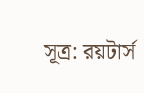সূত্র: রয়টার্স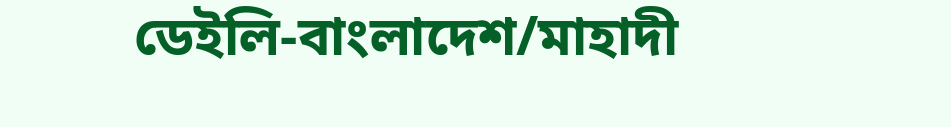ডেইলি-বাংলাদেশ/মাহাদী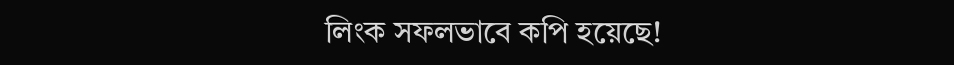লিংক সফলভাবে কপি হয়েছে!